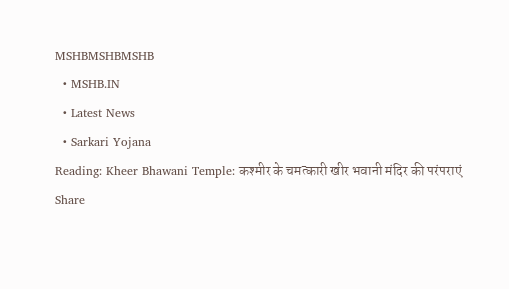MSHBMSHBMSHB
  • MSHB.IN
  • Latest News
  • Sarkari Yojana
Reading: Kheer Bhawani Temple: कश्मीर के चमत्कारी खीर भवानी मंदिर की परंपराएं
Share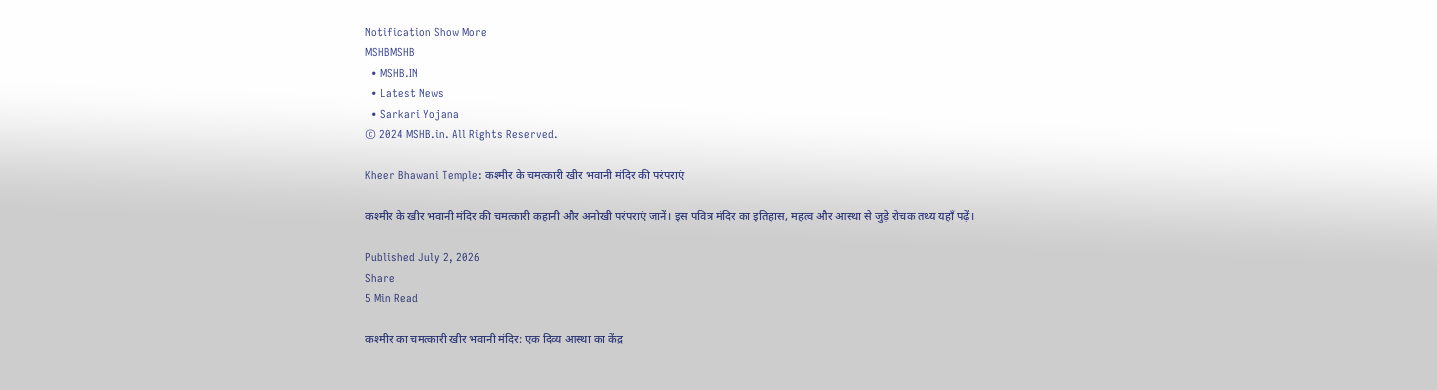Notification Show More
MSHBMSHB
  • MSHB.IN
  • Latest News
  • Sarkari Yojana
© 2024 MSHB.in. All Rights Reserved.

Kheer Bhawani Temple: कश्मीर के चमत्कारी खीर भवानी मंदिर की परंपराएं

कश्मीर के खीर भवानी मंदिर की चमत्कारी कहानी और अनोखी परंपराएं जानें। इस पवित्र मंदिर का इतिहास, महत्व और आस्था से जुड़े रोचक तथ्य यहाँ पढ़ें।

Published July 2, 2026
Share
5 Min Read

कश्मीर का चमत्कारी खीर भवानी मंदिर: एक दिव्य आस्था का केंद्र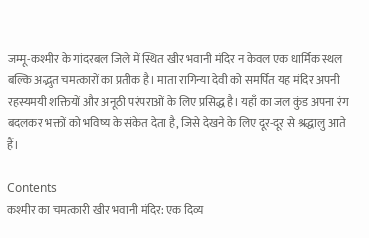जम्मू-कश्मीर के गांदरबल जिले में स्थित खीर भवानी मंदिर न केवल एक धार्मिक स्थल बल्कि अद्भुत चमत्कारों का प्रतीक है। माता रागिन्या देवी को समर्पित यह मंदिर अपनी रहस्यमयी शक्तियों और अनूठी परंपराओं के लिए प्रसिद्ध है। यहाँ का जल कुंड अपना रंग बदलकर भक्तों को भविष्य के संकेत देता है, जिसे देखने के लिए दूर-दूर से श्रद्धालु आते हैं।

Contents
कश्मीर का चमत्कारी खीर भवानी मंदिर: एक दिव्य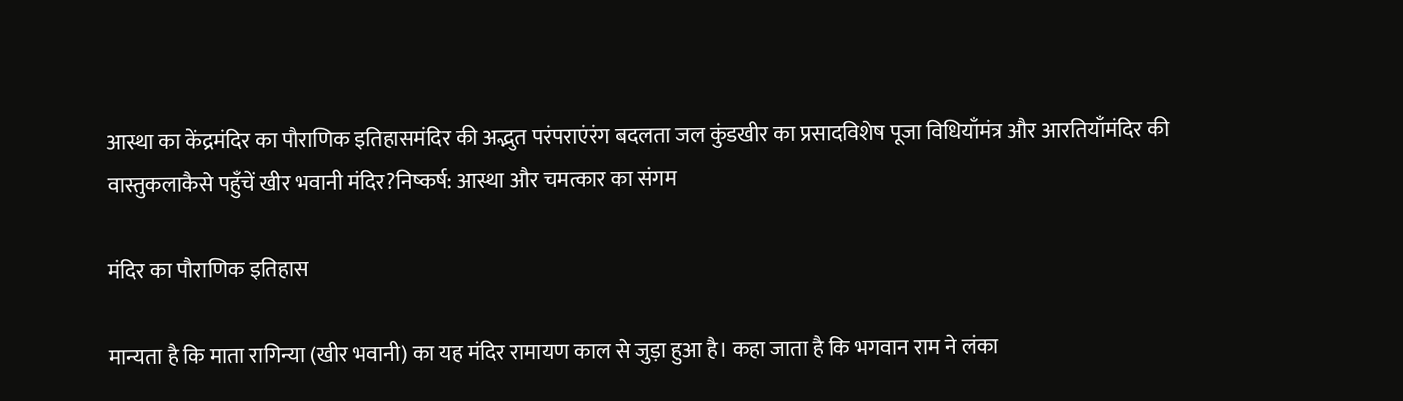आस्था का केंद्रमंदिर का पौराणिक इतिहासमंदिर की अद्भुत परंपराएंरंग बदलता जल कुंडखीर का प्रसादविशेष पूजा विधियाँमंत्र और आरतियाँमंदिर की वास्तुकलाकैसे पहुँचें खीर भवानी मंदिर?निष्कर्ष: आस्था और चमत्कार का संगम

मंदिर का पौराणिक इतिहास

मान्यता है कि माता रागिन्या (खीर भवानी) का यह मंदिर रामायण काल से जुड़ा हुआ है। कहा जाता है कि भगवान राम ने लंका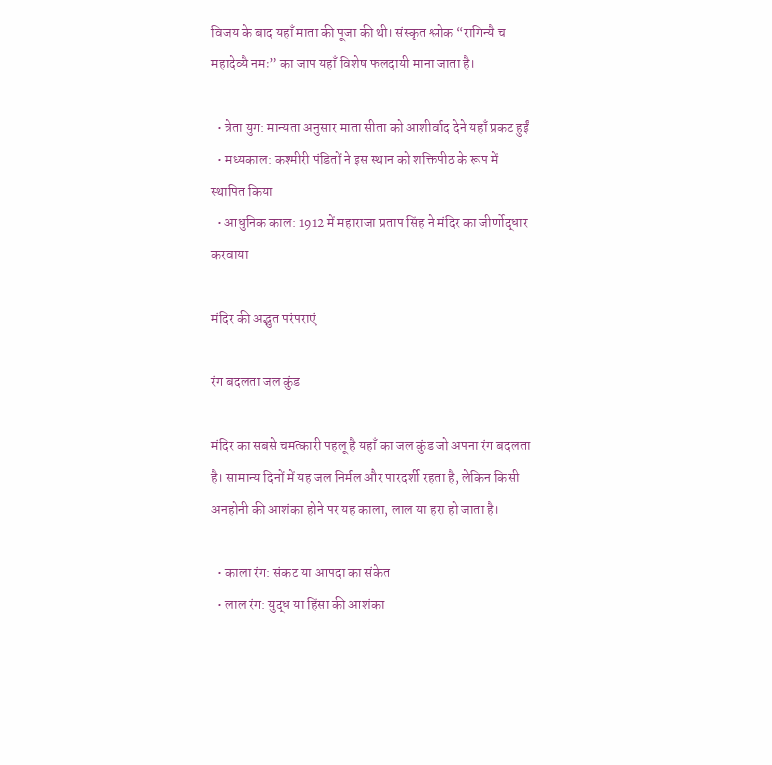विजय के बाद यहाँ माता की पूजा की थी। संस्कृत श्लोक “रागिन्यै च महादेव्यै नमः” का जाप यहाँ विशेष फलदायी माना जाता है।

  • त्रेता युग: मान्यता अनुसार माता सीता को आशीर्वाद देने यहाँ प्रकट हुईं
  • मध्यकाल: कश्मीरी पंडितों ने इस स्थान को शक्तिपीठ के रूप में स्थापित किया
  • आधुनिक काल: 1912 में महाराजा प्रताप सिंह ने मंदिर का जीर्णोद्धार करवाया

मंदिर की अद्भुत परंपराएं

रंग बदलता जल कुंड

मंदिर का सबसे चमत्कारी पहलू है यहाँ का जल कुंड जो अपना रंग बदलता है। सामान्य दिनों में यह जल निर्मल और पारदर्शी रहता है, लेकिन किसी अनहोनी की आशंका होने पर यह काला, लाल या हरा हो जाता है।

  • काला रंग: संकट या आपदा का संकेत
  • लाल रंग: युद्ध या हिंसा की आशंका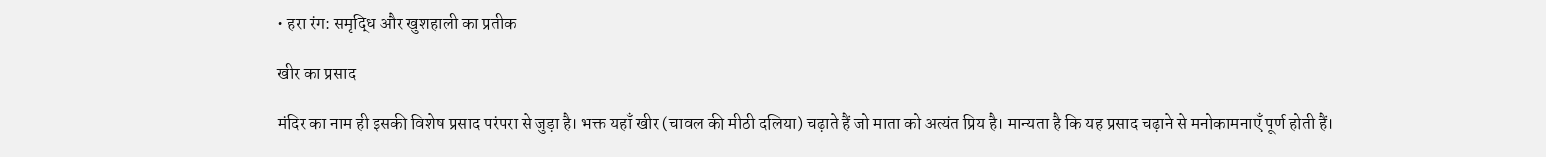• हरा रंग: समृद्धि और खुशहाली का प्रतीक

खीर का प्रसाद

मंदिर का नाम ही इसकी विशेष प्रसाद परंपरा से जुड़ा है। भक्त यहाँ खीर (चावल की मीठी दलिया) चढ़ाते हैं जो माता को अत्यंत प्रिय है। मान्यता है कि यह प्रसाद चढ़ाने से मनोकामनाएँ पूर्ण होती हैं।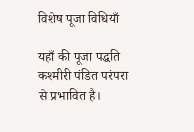विशेष पूजा विधियाँ

यहाँ की पूजा पद्धति कश्मीरी पंडित परंपरा से प्रभावित है।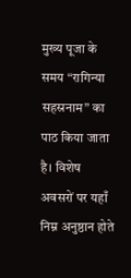मुख्य पूजा के समय “रागिन्या सहस्रनाम” का पाठ किया जाता है। विशेष अवसरों पर यहाँ निम्न अनुष्ठान होते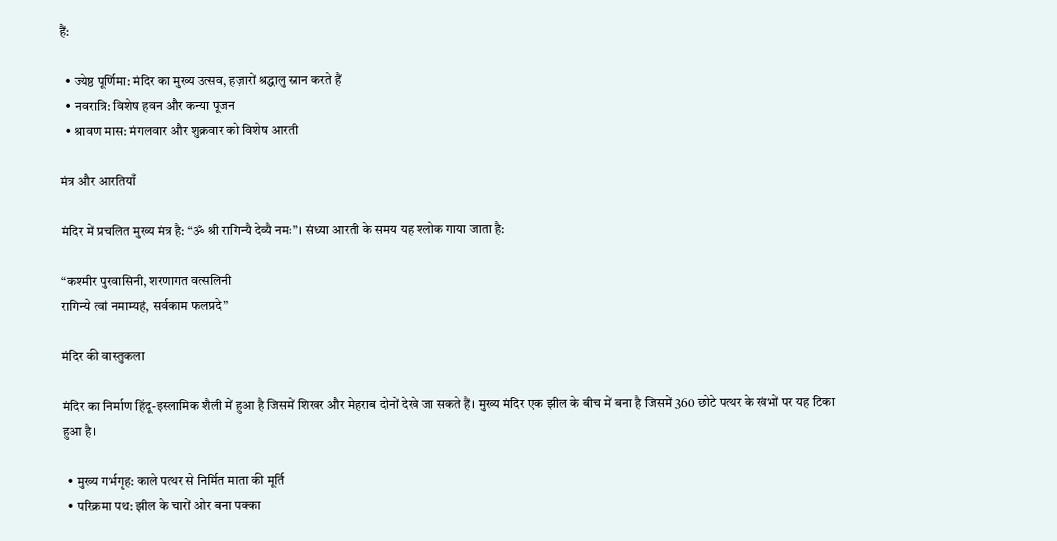हैं:

  • ज्येष्ठ पूर्णिमा: मंदिर का मुख्य उत्सव, हज़ारों श्रद्धालु स्नान करते हैं
  • नवरात्रि: विशेष हवन और कन्या पूजन
  • श्रावण मास: मंगलवार और शुक्रवार को विशेष आरती

मंत्र और आरतियाँ

मंदिर में प्रचलित मुख्य मंत्र है: “ॐ श्री रागिन्यै देव्यै नमः”। संध्या आरती के समय यह श्लोक गाया जाता है:

“कश्मीर पुरवासिनी, शरणागत वत्सलिनी
रागिन्ये त्वां नमाम्यहं, सर्वकाम फलप्रदे”

मंदिर की वास्तुकला

मंदिर का निर्माण हिंदू-इस्लामिक शैली में हुआ है जिसमें शिखर और मेहराब दोनों देखे जा सकते हैं। मुख्य मंदिर एक झील के बीच में बना है जिसमें 360 छोटे पत्थर के खंभों पर यह टिका हुआ है।

  • मुख्य गर्भगृह: काले पत्थर से निर्मित माता की मूर्ति
  • परिक्रमा पथ: झील के चारों ओर बना पक्का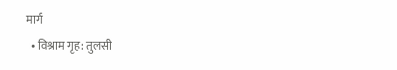मार्ग
  • विश्राम गृह: तुलसी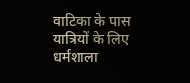वाटिका के पास यात्रियों के लिए धर्मशाला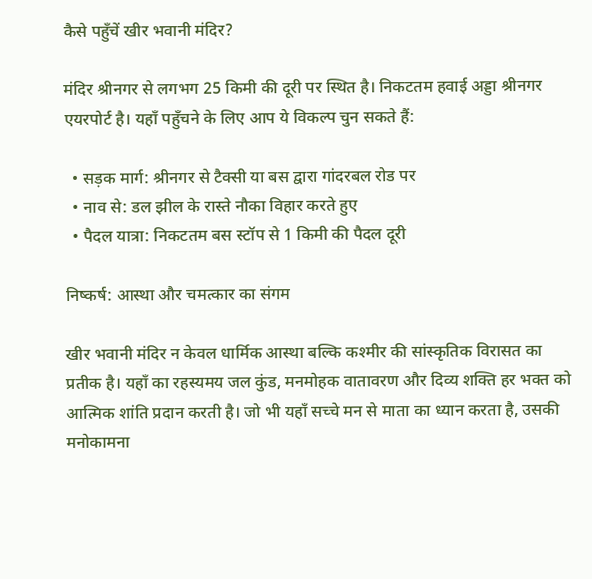कैसे पहुँचें खीर भवानी मंदिर?

मंदिर श्रीनगर से लगभग 25 किमी की दूरी पर स्थित है। निकटतम हवाई अड्डा श्रीनगर एयरपोर्ट है। यहाँ पहुँचने के लिए आप ये विकल्प चुन सकते हैं:

  • सड़क मार्ग: श्रीनगर से टैक्सी या बस द्वारा गांदरबल रोड पर
  • नाव से: डल झील के रास्ते नौका विहार करते हुए
  • पैदल यात्रा: निकटतम बस स्टॉप से 1 किमी की पैदल दूरी

निष्कर्ष: आस्था और चमत्कार का संगम

खीर भवानी मंदिर न केवल धार्मिक आस्था बल्कि कश्मीर की सांस्कृतिक विरासत का प्रतीक है। यहाँ का रहस्यमय जल कुंड, मनमोहक वातावरण और दिव्य शक्ति हर भक्त को आत्मिक शांति प्रदान करती है। जो भी यहाँ सच्चे मन से माता का ध्यान करता है, उसकी मनोकामना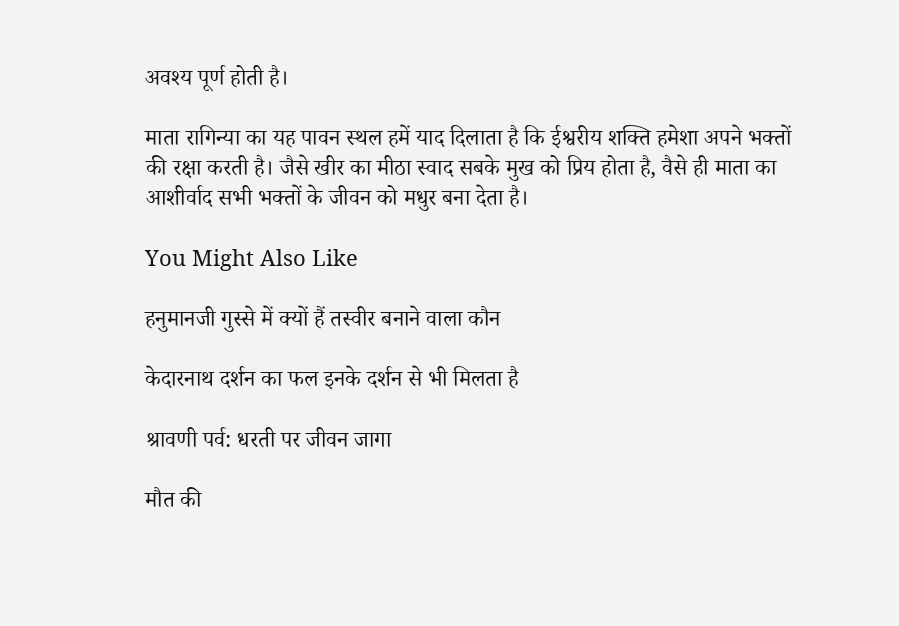अवश्य पूर्ण होती है।

माता रागिन्या का यह पावन स्थल हमें याद दिलाता है कि ईश्वरीय शक्ति हमेशा अपने भक्तों की रक्षा करती है। जैसे खीर का मीठा स्वाद सबके मुख को प्रिय होता है, वैसे ही माता का आशीर्वाद सभी भक्तों के जीवन को मधुर बना देता है।

You Might Also Like

हनुमानजी गुस्से में क्यों हैं तस्वीर बनाने वाला कौन

केदारनाथ दर्शन का फल इनके दर्शन से भी मिलता है

श्रावणी पर्व: धरती पर जीवन जागा

मौत की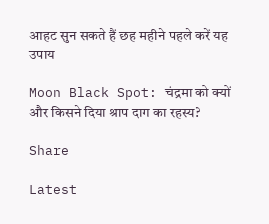आहट सुन सकते हैं छह महीने पहले करें यह उपाय

Moon Black Spot: चंद्रमा को क्यों और किसने दिया श्राप दाग का रहस्य?

Share

Latest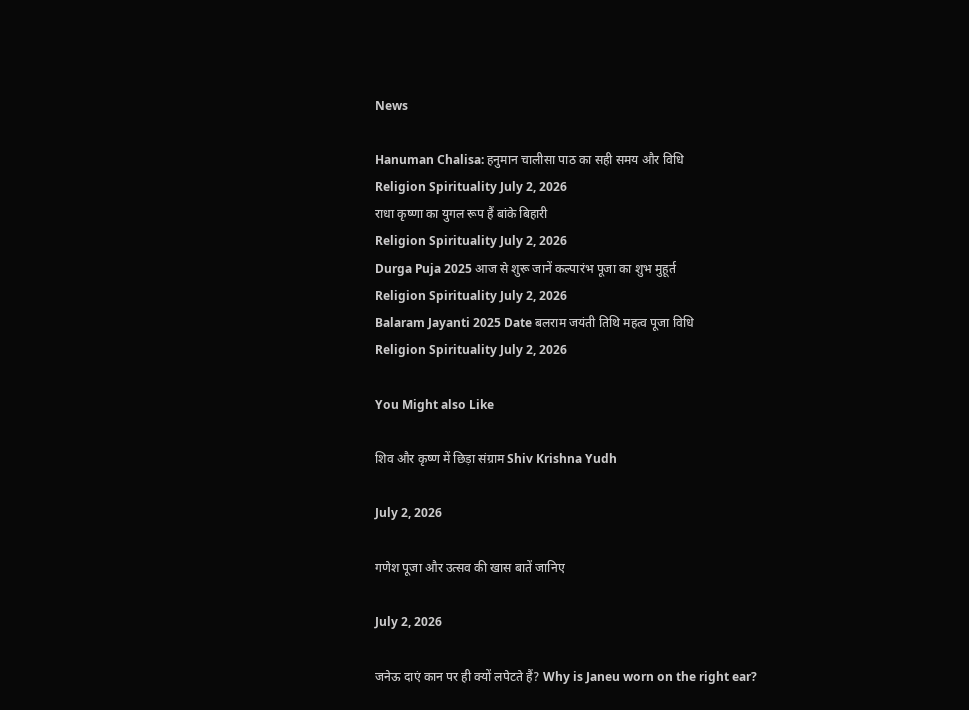News

Hanuman Chalisa: हनुमान चालीसा पाठ का सही समय और विधि
Religion Spirituality July 2, 2026
राधा कृष्णा का युगल रूप हैं बांके बिहारी
Religion Spirituality July 2, 2026
Durga Puja 2025 आज से शुरू जानें कल्पारंभ पूजा का शुभ मुहूर्त
Religion Spirituality July 2, 2026
Balaram Jayanti 2025 Date बलराम जयंती तिथि महत्व पूजा विधि
Religion Spirituality July 2, 2026

You Might also Like

शिव और कृष्ण में छिड़ा संग्राम Shiv Krishna Yudh

July 2, 2026

गणेश पूजा और उत्सव की खास बातें जानिए

July 2, 2026

जनेऊ दाएं कान पर ही क्यों लपेटते हैं? Why is Janeu worn on the right ear?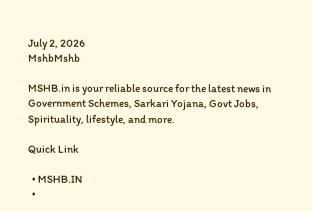July 2, 2026
MshbMshb

MSHB.in is your reliable source for the latest news in Government Schemes, Sarkari Yojana, Govt Jobs, Spirituality, lifestyle, and more.

Quick Link

  • MSHB.IN
  •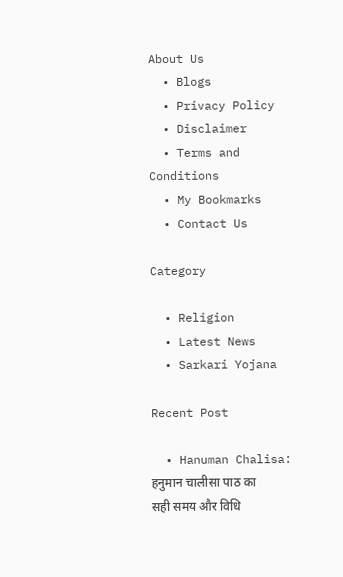About Us
  • Blogs
  • Privacy Policy
  • Disclaimer
  • Terms and Conditions
  • My Bookmarks
  • Contact Us

Category

  • Religion
  • Latest News
  • Sarkari Yojana

Recent Post

  • Hanuman Chalisa: हनुमान चालीसा पाठ का सही समय और विधि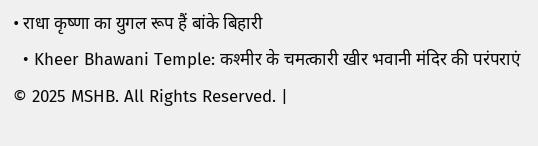• राधा कृष्णा का युगल रूप हैं बांके बिहारी
  • Kheer Bhawani Temple: कश्मीर के चमत्कारी खीर भवानी मंदिर की परंपराएं
© 2025 MSHB. All Rights Reserved. |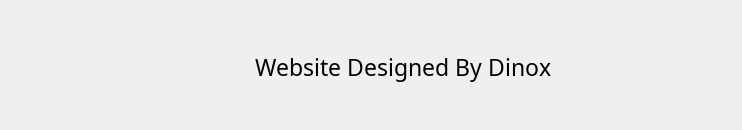Website Designed By Dinox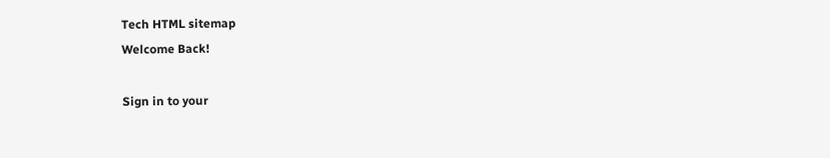Tech HTML sitemap
Welcome Back!

Sign in to your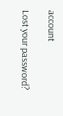account

Lost your password?